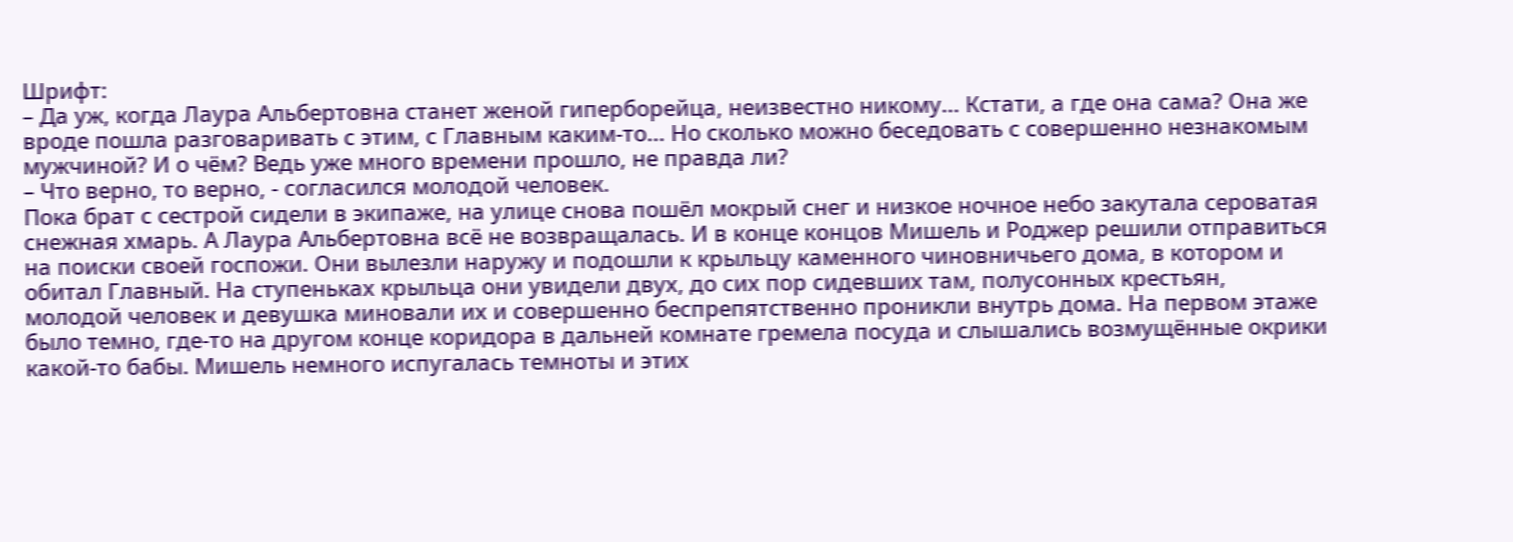Шрифт:
– Да уж, когда Лаура Альбертовна станет женой гиперборейца, неизвестно никому... Кстати, а где она сама? Она же вроде пошла разговаривать с этим, с Главным каким-то... Но сколько можно беседовать с совершенно незнакомым мужчиной? И о чём? Ведь уже много времени прошло, не правда ли?
– Что верно, то верно, - согласился молодой человек.
Пока брат с сестрой сидели в экипаже, на улице снова пошёл мокрый снег и низкое ночное небо закутала сероватая снежная хмарь. А Лаура Альбертовна всё не возвращалась. И в конце концов Мишель и Роджер решили отправиться на поиски своей госпожи. Они вылезли наружу и подошли к крыльцу каменного чиновничьего дома, в котором и обитал Главный. На ступеньках крыльца они увидели двух, до сих пор сидевших там, полусонных крестьян, молодой человек и девушка миновали их и совершенно беспрепятственно проникли внутрь дома. На первом этаже было темно, где-то на другом конце коридора в дальней комнате гремела посуда и слышались возмущённые окрики какой-то бабы. Мишель немного испугалась темноты и этих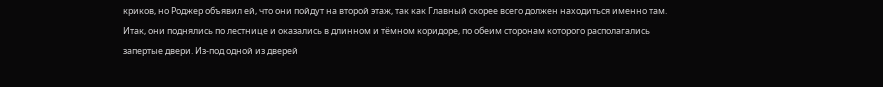криков, но Роджер объявил ей, что они пойдут на второй этаж, так как Главный скорее всего должен находиться именно там. Итак, они поднялись по лестнице и оказались в длинном и тёмном коридоре, по обеим сторонам которого располагались запертые двери. Из-под одной из дверей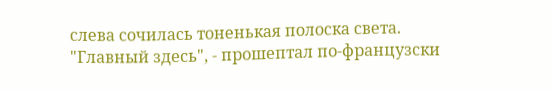слева сочилась тоненькая полоска света. "Главный здесь", - прошептал по-французски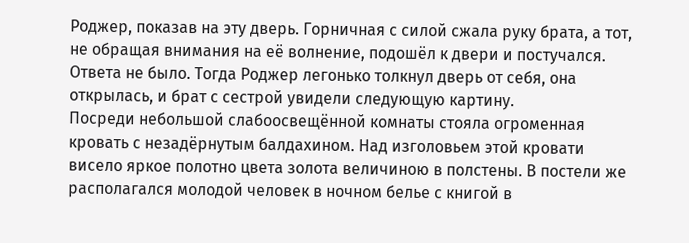Роджер, показав на эту дверь. Горничная с силой сжала руку брата, а тот, не обращая внимания на её волнение, подошёл к двери и постучался. Ответа не было. Тогда Роджер легонько толкнул дверь от себя, она открылась, и брат с сестрой увидели следующую картину.
Посреди небольшой слабоосвещённой комнаты стояла огроменная кровать с незадёрнутым балдахином. Над изголовьем этой кровати висело яркое полотно цвета золота величиною в полстены. В постели же располагался молодой человек в ночном белье с книгой в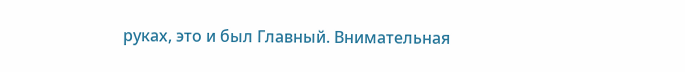руках, это и был Главный. Внимательная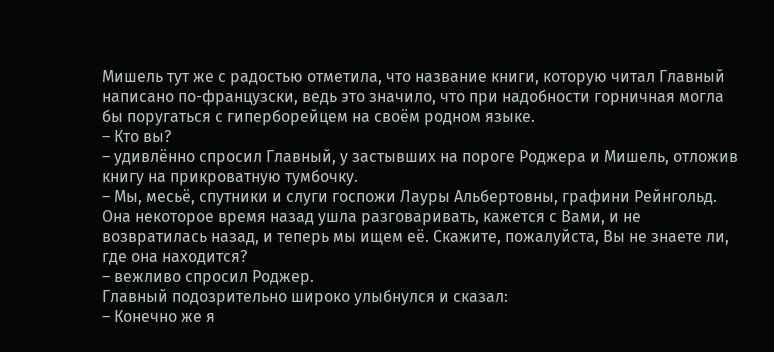Мишель тут же с радостью отметила, что название книги, которую читал Главный написано по-французски, ведь это значило, что при надобности горничная могла бы поругаться с гиперборейцем на своём родном языке.
– Кто вы?
– удивлённо спросил Главный, у застывших на пороге Роджера и Мишель, отложив книгу на прикроватную тумбочку.
– Мы, месьё, спутники и слуги госпожи Лауры Альбертовны, графини Рейнгольд. Она некоторое время назад ушла разговаривать, кажется с Вами, и не возвратилась назад, и теперь мы ищем её. Скажите, пожалуйста, Вы не знаете ли, где она находится?
– вежливо спросил Роджер.
Главный подозрительно широко улыбнулся и сказал:
– Конечно же я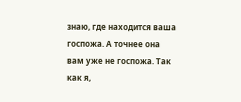знаю, где находится ваша госпожа. А точнее она вам уже не госпожа. Так как я,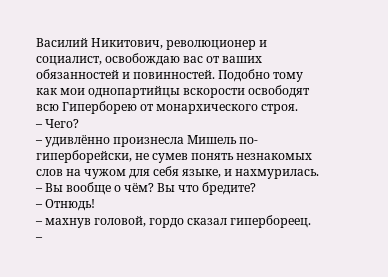Василий Никитович, революционер и социалист, освобождаю вас от ваших обязанностей и повинностей. Подобно тому как мои однопартийцы вскорости освободят всю Гиперборею от монархического строя.
– Чего?
– удивлённо произнесла Мишель по-гиперборейски, не сумев понять незнакомых слов на чужом для себя языке, и нахмурилась.
– Вы вообще о чём? Вы что бредите?
– Отнюдь!
– махнув головой, гордо сказал гипербореец.
–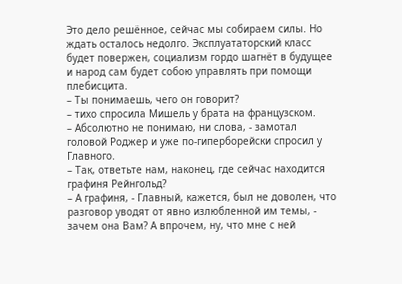Это дело решённое, сейчас мы собираем силы. Но ждать осталось недолго. Эксплуататорский класс будет повержен, социализм гордо шагнёт в будущее и народ сам будет собою управлять при помощи плебисцита.
– Ты понимаешь, чего он говорит?
– тихо спросила Мишель у брата на французском.
– Абсолютно не понимаю, ни слова, - замотал головой Роджер и уже по-гиперборейски спросил у Главного.
– Так, ответьте нам, наконец, где сейчас находится графиня Рейнгольд?
– А графиня, - Главный, кажется, был не доволен, что разговор уводят от явно излюбленной им темы, - зачем она Вам? А впрочем, ну, что мне с ней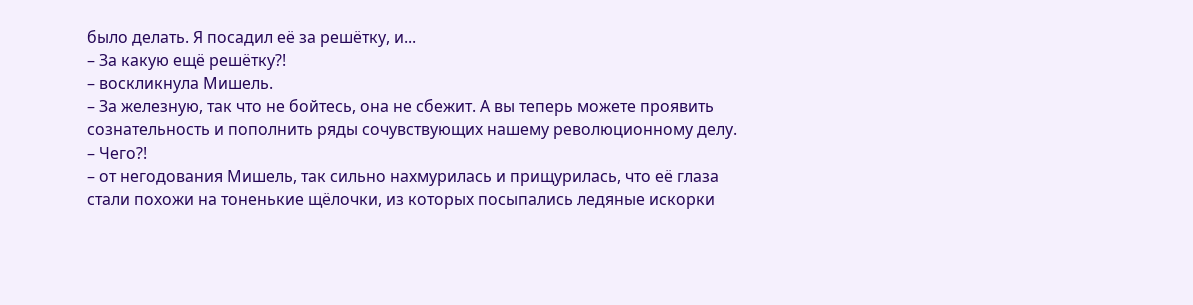было делать. Я посадил её за решётку, и...
– За какую ещё решётку?!
– воскликнула Мишель.
– За железную, так что не бойтесь, она не сбежит. А вы теперь можете проявить сознательность и пополнить ряды сочувствующих нашему революционному делу.
– Чего?!
– от негодования Мишель, так сильно нахмурилась и прищурилась, что её глаза стали похожи на тоненькие щёлочки, из которых посыпались ледяные искорки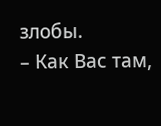злобы.
– Как Вас там,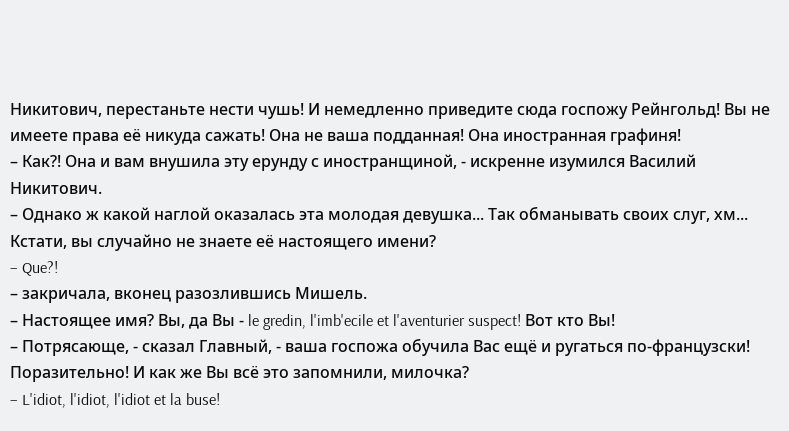Никитович, перестаньте нести чушь! И немедленно приведите сюда госпожу Рейнгольд! Вы не имеете права её никуда сажать! Она не ваша подданная! Она иностранная графиня!
– Как?! Она и вам внушила эту ерунду с иностранщиной, - искренне изумился Василий Никитович.
– Однако ж какой наглой оказалась эта молодая девушка... Так обманывать своих слуг, хм... Кстати, вы случайно не знаете её настоящего имени?
– Que?!
– закричала, вконец разозлившись Мишель.
– Настоящее имя? Вы, да Вы - le gredin, l'imb'ecile et l'aventurier suspect! Вот кто Вы!
– Потрясающе, - сказал Главный, - ваша госпожа обучила Вас ещё и ругаться по-французски! Поразительно! И как же Вы всё это запомнили, милочка?
– L'idiot, l'idiot, l'idiot et la buse!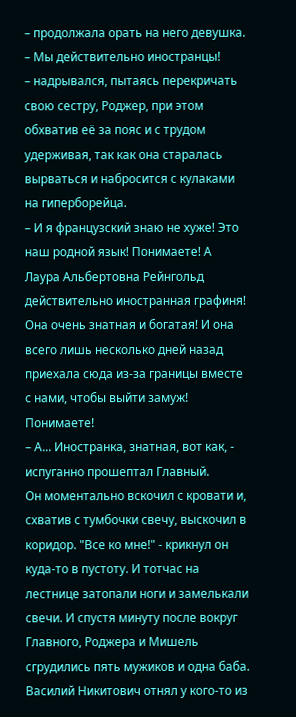– продолжала орать на него девушка.
– Мы действительно иностранцы!
– надрывался, пытаясь перекричать свою сестру, Роджер, при этом обхватив её за пояс и с трудом удерживая, так как она старалась вырваться и набросится с кулаками на гиперборейца.
– И я французский знаю не хуже! Это наш родной язык! Понимаете! А Лаура Альбертовна Рейнгольд действительно иностранная графиня! Она очень знатная и богатая! И она всего лишь несколько дней назад приехала сюда из-за границы вместе с нами, чтобы выйти замуж! Понимаете!
– А... Иностранка, знатная, вот как, - испуганно прошептал Главный.
Он моментально вскочил с кровати и, схватив с тумбочки свечу, выскочил в коридор. "Все ко мне!" - крикнул он куда-то в пустоту. И тотчас на лестнице затопали ноги и замелькали свечи. И спустя минуту после вокруг Главного, Роджера и Мишель сгрудились пять мужиков и одна баба. Василий Никитович отнял у кого-то из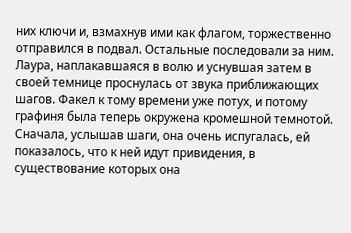них ключи и, взмахнув ими как флагом, торжественно отправился в подвал. Остальные последовали за ним.
Лаура, наплакавшаяся в волю и уснувшая затем в своей темнице проснулась от звука приближающих шагов. Факел к тому времени уже потух, и потому графиня была теперь окружена кромешной темнотой. Сначала, услышав шаги, она очень испугалась, ей показалось, что к ней идут привидения, в существование которых она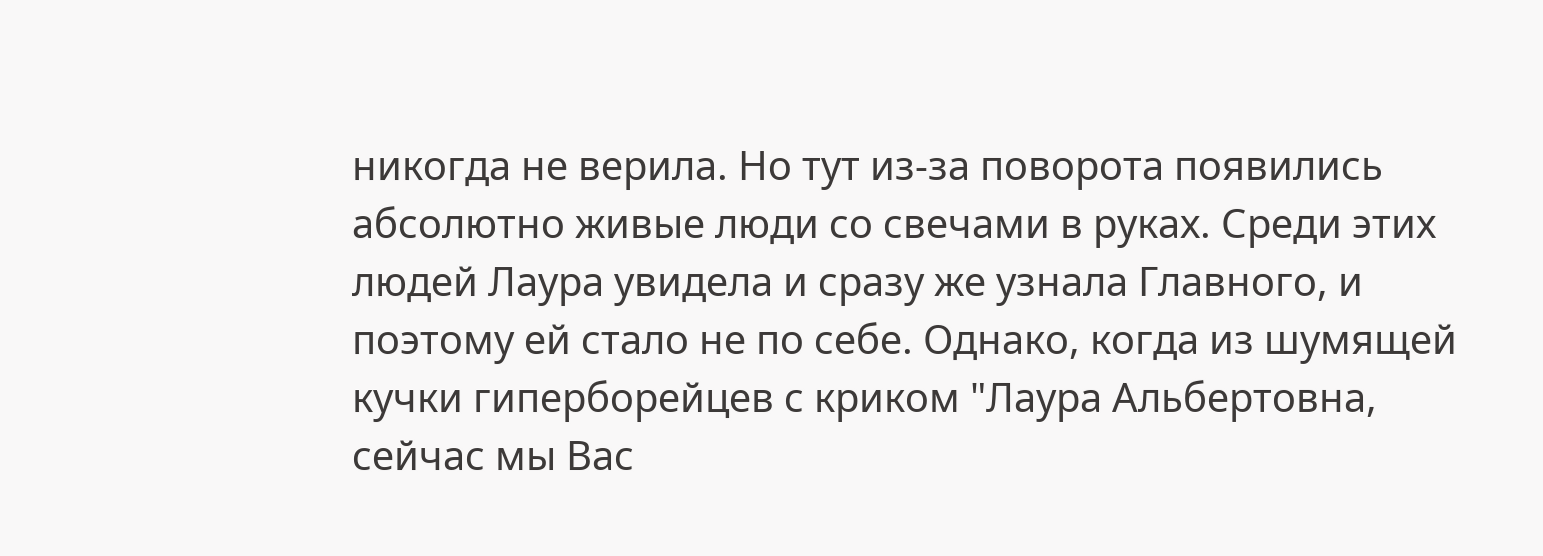никогда не верила. Но тут из-за поворота появились абсолютно живые люди со свечами в руках. Среди этих людей Лаура увидела и сразу же узнала Главного, и поэтому ей стало не по себе. Однако, когда из шумящей кучки гиперборейцев с криком "Лаура Альбертовна, сейчас мы Вас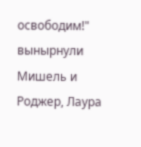освободим!" вынырнули Мишель и Роджер, Лаура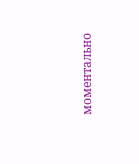моментально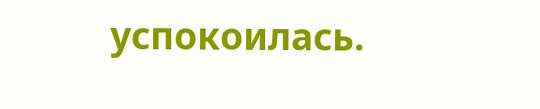успокоилась.